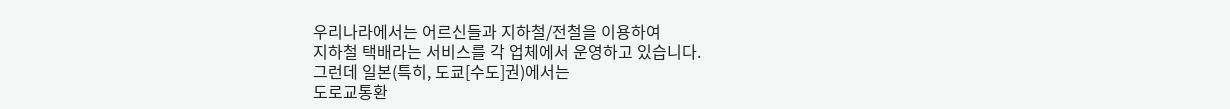우리나라에서는 어르신들과 지하철/전철을 이용하여
지하철 택배라는 서비스를 각 업체에서 운영하고 있습니다.
그런데 일본(특히, 도쿄[수도]권)에서는
도로교통환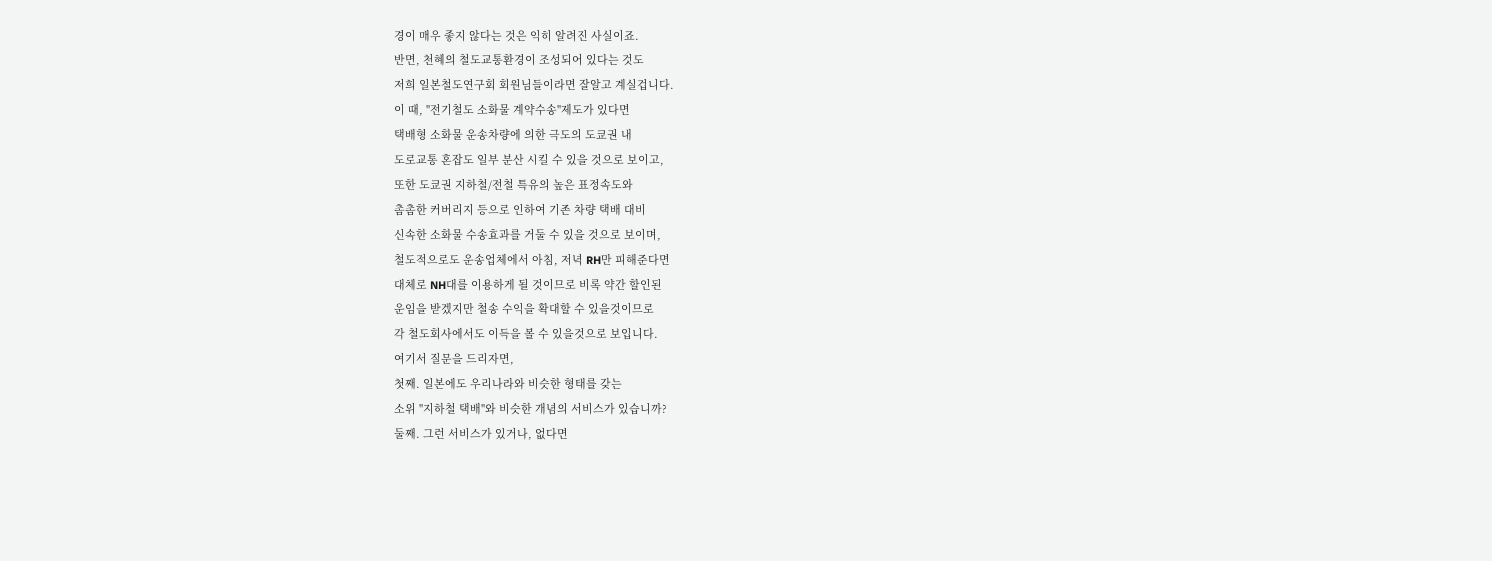경이 매우 좋지 않다는 것은 익히 알려진 사실이죠.
반면, 천혜의 철도교통환경이 조성되어 있다는 것도
저희 일본철도연구회 회원님들이라면 잘알고 계실겁니다.
이 때, "전기철도 소화물 계약수송"제도가 있다면
택배형 소화물 운송차량에 의한 극도의 도쿄권 내
도로교통 혼잡도 일부 분산 시킬 수 있을 것으로 보이고,
또한 도쿄권 지하철/전철 특유의 높은 표정속도와
촘촘한 커버리지 등으로 인하여 기존 차량 택배 대비
신속한 소화물 수송효과를 거둘 수 있을 것으로 보이며,
철도적으로도 운송업체에서 아침, 저녁 RH만 피해준다면
대체로 NH대를 이용하게 될 것이므로 비록 약간 할인된
운임을 받겠지만 철송 수익을 확대할 수 있을것이므로
각 철도회사에서도 이득을 볼 수 있을것으로 보입니다.
여기서 질문을 드리자면,
첫째. 일본에도 우리나라와 비슷한 형태를 갖는
소위 "지하철 택배"와 비슷한 개념의 서비스가 있습니까?
둘째. 그런 서비스가 있거나, 없다면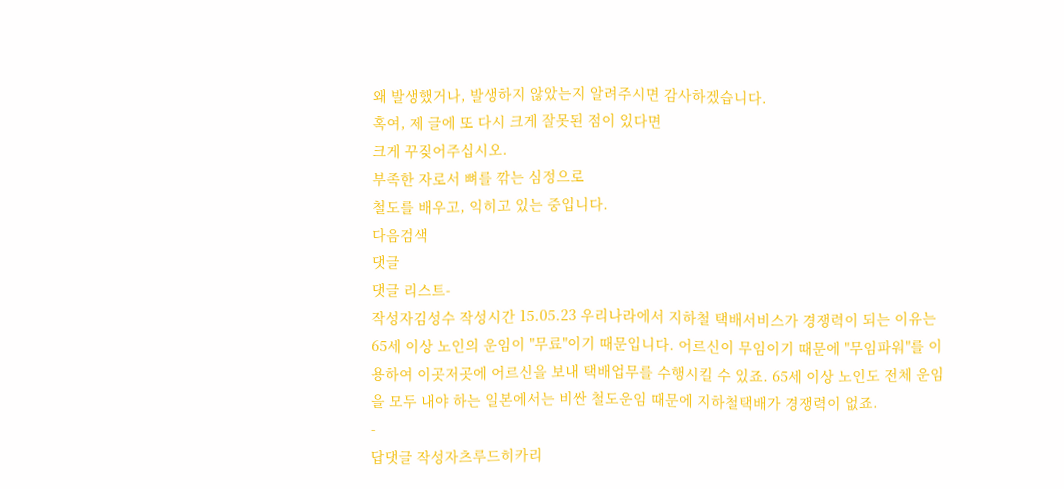왜 발생했거나, 발생하지 않았는지 알려주시면 감사하겠습니다.
혹여, 제 글에 또 다시 크게 잘못된 점이 있다면
크게 꾸짖어주십시오.
부족한 자로서 뼈를 깎는 심정으로
철도를 배우고, 익히고 있는 중입니다.
다음검색
댓글
댓글 리스트-
작성자김성수 작성시간 15.05.23 우리나라에서 지하철 택배서비스가 경쟁력이 되는 이유는 65세 이상 노인의 운임이 "무료"이기 때문입니다. 어르신이 무임이기 때문에 "무임파워"를 이용하여 이곳저곳에 어르신을 보내 택배업무를 수행시킬 수 있죠. 65세 이상 노인도 전체 운임을 모두 내야 하는 일본에서는 비싼 철도운임 때문에 지하철택배가 경쟁력이 없죠.
-
답댓글 작성자츠루드히카리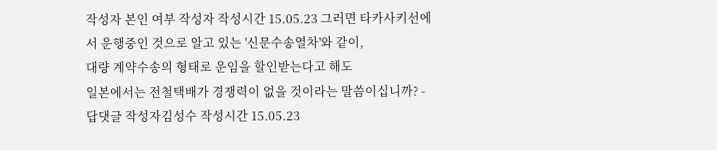작성자 본인 여부 작성자 작성시간 15.05.23 그러면 타카사키선에서 운행중인 것으로 알고 있는 '신문수송열차'와 같이,
대량 계약수송의 형태로 운임을 할인받는다고 해도
일본에서는 전철택배가 경쟁력이 없을 것이라는 말씀이십니까? -
답댓글 작성자김성수 작성시간 15.05.23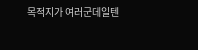목적지가 여러군데일텐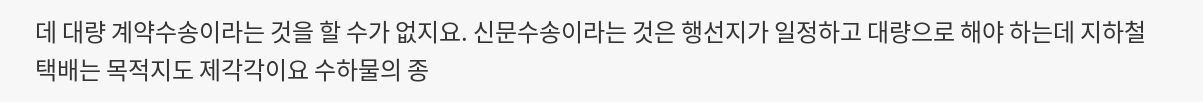데 대량 계약수송이라는 것을 할 수가 없지요. 신문수송이라는 것은 행선지가 일정하고 대량으로 해야 하는데 지하철택배는 목적지도 제각각이요 수하물의 종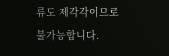류도 제각각이므로 불가능합니다.